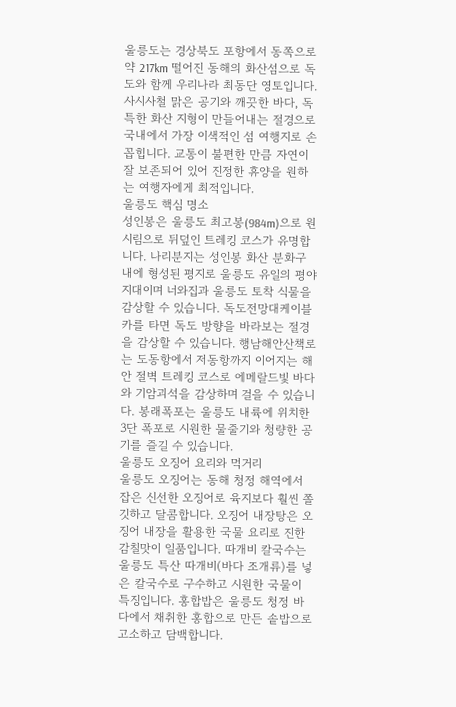울릉도는 경상북도 포항에서 동쪽으로 약 217km 떨어진 동해의 화산섬으로 독도와 함께 우리나라 최동단 영토입니다. 사시사철 맑은 공기와 깨끗한 바다, 독특한 화산 지형이 만들어내는 절경으로 국내에서 가장 이색적인 섬 여행지로 손꼽힙니다. 교통이 불편한 만큼 자연이 잘 보존되어 있어 진정한 휴양을 원하는 여행자에게 최적입니다.
울릉도 핵심 명소
성인봉은 울릉도 최고봉(984m)으로 원시림으로 뒤덮인 트레킹 코스가 유명합니다. 나리분지는 성인봉 화산 분화구 내에 형성된 평지로 울릉도 유일의 평야 지대이며 너와집과 울릉도 토착 식물을 감상할 수 있습니다. 독도전망대케이블카를 타면 독도 방향을 바라보는 절경을 감상할 수 있습니다. 행남해안산책로는 도동항에서 저동항까지 이어지는 해안 절벽 트레킹 코스로 에메랄드빛 바다와 기암괴석을 감상하며 걸을 수 있습니다. 봉래폭포는 울릉도 내륙에 위치한 3단 폭포로 시원한 물줄기와 청량한 공기를 즐길 수 있습니다.
울릉도 오징어 요리와 먹거리
울릉도 오징어는 동해 청정 해역에서 잡은 신선한 오징어로 육지보다 훨씬 쫄깃하고 달콤합니다. 오징어 내장탕은 오징어 내장을 활용한 국물 요리로 진한 감칠맛이 일품입니다. 따개비 칼국수는 울릉도 특산 따개비(바다 조개류)를 넣은 칼국수로 구수하고 시원한 국물이 특징입니다. 홍합밥은 울릉도 청정 바다에서 채취한 홍합으로 만든 솥밥으로 고소하고 담백합니다.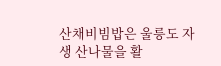산채비빔밥은 울릉도 자생 산나물을 활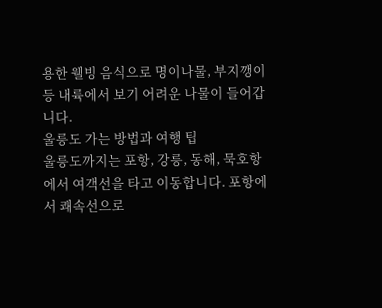용한 웰빙 음식으로 명이나물, 부지깽이 등 내륙에서 보기 어려운 나물이 들어갑니다.
울릉도 가는 방법과 여행 팁
울릉도까지는 포항, 강릉, 동해, 묵호항에서 여객선을 타고 이동합니다. 포항에서 쾌속선으로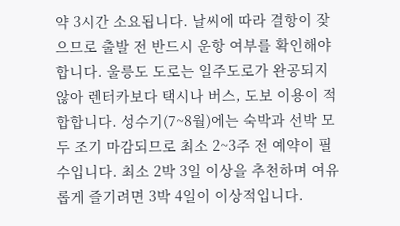약 3시간 소요됩니다. 날씨에 따라 결항이 잦으므로 출발 전 반드시 운항 여부를 확인해야 합니다. 울릉도 도로는 일주도로가 완공되지 않아 렌터카보다 택시나 버스, 도보 이용이 적합합니다. 성수기(7~8월)에는 숙박과 선박 모두 조기 마감되므로 최소 2~3주 전 예약이 필수입니다. 최소 2박 3일 이상을 추천하며 여유롭게 즐기려면 3박 4일이 이상적입니다.